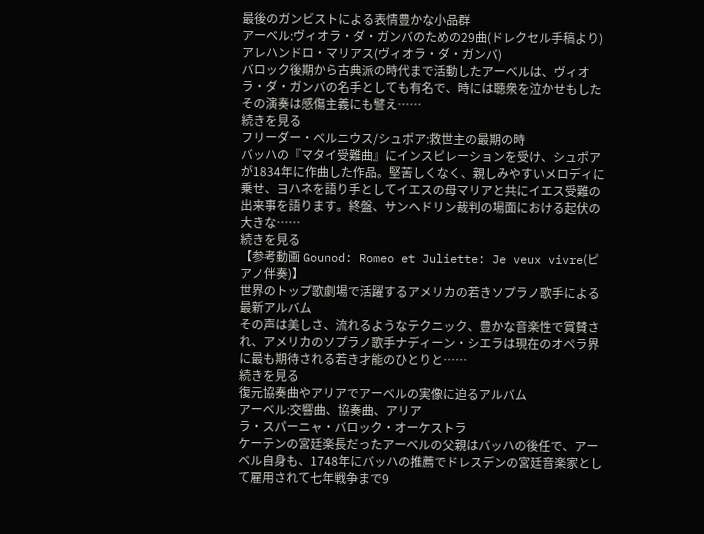最後のガンビストによる表情豊かな小品群
アーベル:ヴィオラ・ダ・ガンバのための29曲(ドレクセル手稿より)
アレハンドロ・マリアス(ヴィオラ・ダ・ガンバ)
バロック後期から古典派の時代まで活動したアーベルは、ヴィオラ・ダ・ガンバの名手としても有名で、時には聴衆を泣かせもしたその演奏は感傷主義にも譬え……
続きを見る
フリーダー・ベルニウス/シュポア:救世主の最期の時
バッハの『マタイ受難曲』にインスピレーションを受け、シュポアが1834年に作曲した作品。堅苦しくなく、親しみやすいメロディに乗せ、ヨハネを語り手としてイエスの母マリアと共にイエス受難の出来事を語ります。終盤、サンヘドリン裁判の場面における起伏の大きな……
続きを見る
【参考動画 Gounod: Romeo et Juliette: Je veux vivre(ピアノ伴奏)】
世界のトップ歌劇場で活躍するアメリカの若きソプラノ歌手による最新アルバム
その声は美しさ、流れるようなテクニック、豊かな音楽性で賞賛され、アメリカのソプラノ歌手ナディーン・シエラは現在のオペラ界に最も期待される若き才能のひとりと……
続きを見る
復元協奏曲やアリアでアーベルの実像に迫るアルバム
アーベル:交響曲、協奏曲、アリア
ラ・スパーニャ・バロック・オーケストラ
ケーテンの宮廷楽長だったアーベルの父親はバッハの後任で、アーベル自身も、1748年にバッハの推薦でドレスデンの宮廷音楽家として雇用されて七年戦争まで9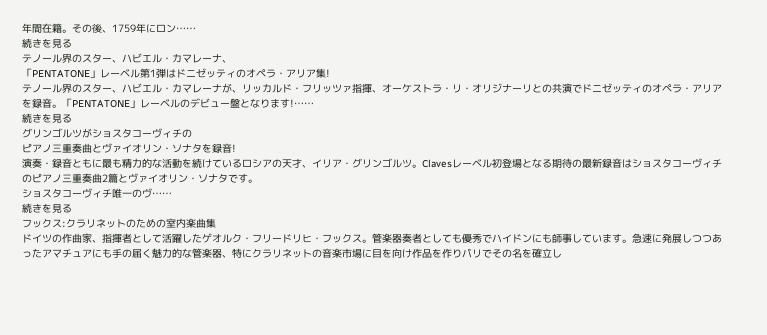年間在籍。その後、1759年にロン……
続きを見る
テノール界のスター、ハビエル・カマレーナ、
「PENTATONE」レーベル第1弾はドニゼッティのオペラ・アリア集!
テノール界のスター、ハビエル・カマレーナが、リッカルド・フリッツァ指揮、オーケストラ・リ・オリジナーリとの共演でドニゼッティのオペラ・アリアを録音。「PENTATONE」レーベルのデビュー盤となります!……
続きを見る
グリンゴルツがショスタコーヴィチの
ピアノ三重奏曲とヴァイオリン・ソナタを録音!
演奏・録音ともに最も精力的な活動を続けているロシアの天才、イリア・グリンゴルツ。Clavesレーベル初登場となる期待の最新録音はショスタコーヴィチのピアノ三重奏曲2篇とヴァイオリン・ソナタです。
ショスタコーヴィチ唯一のヴ……
続きを見る
フックス:クラリネットのための室内楽曲集
ドイツの作曲家、指揮者として活躍したゲオルク・フリードリヒ・フックス。管楽器奏者としても優秀でハイドンにも師事しています。急速に発展しつつあったアマチュアにも手の届く魅力的な管楽器、特にクラリネットの音楽市場に目を向け作品を作りパリでその名を確立し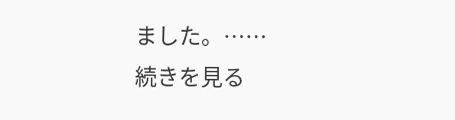ました。……
続きを見る